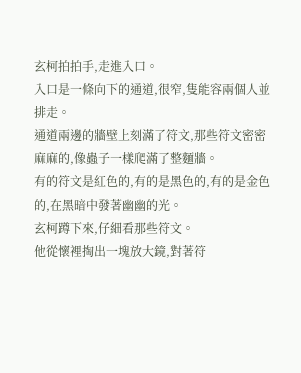玄柯拍拍手,走進入口。
入口是一條向下的通道,很窄,隻能容兩個人並排走。
通道兩邊的牆壁上刻滿了符文,那些符文密密麻麻的,像蟲子一樣爬滿了整麵牆。
有的符文是紅色的,有的是黑色的,有的是金色的,在黑暗中發著幽幽的光。
玄柯蹲下來,仔細看那些符文。
他從懷裡掏出一塊放大鏡,對著符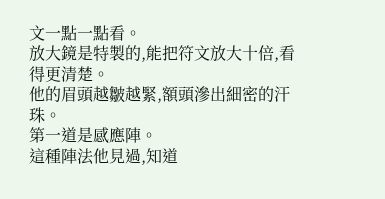文一點一點看。
放大鏡是特製的,能把符文放大十倍,看得更清楚。
他的眉頭越皺越緊,額頭滲出細密的汗珠。
第一道是感應陣。
這種陣法他見過,知道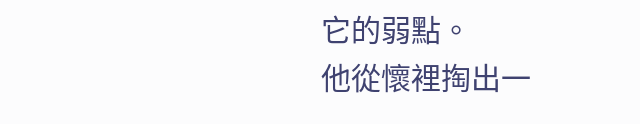它的弱點。
他從懷裡掏出一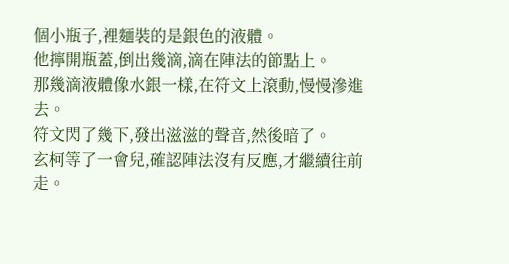個小瓶子,裡麵裝的是銀色的液體。
他擰開瓶蓋,倒出幾滴,滴在陣法的節點上。
那幾滴液體像水銀一樣,在符文上滾動,慢慢滲進去。
符文閃了幾下,發出滋滋的聲音,然後暗了。
玄柯等了一會兒,確認陣法沒有反應,才繼續往前走。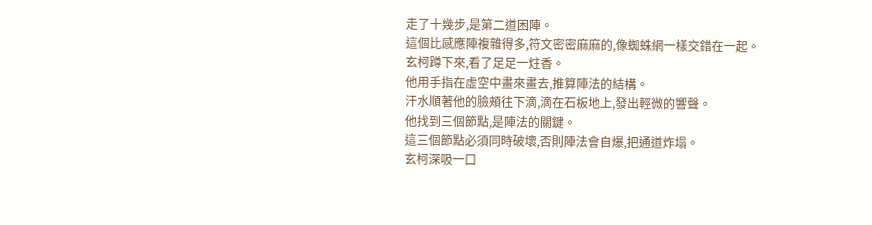走了十幾步,是第二道困陣。
這個比感應陣複雜得多,符文密密麻麻的,像蜘蛛網一樣交錯在一起。
玄柯蹲下來,看了足足一炷香。
他用手指在虛空中畫來畫去,推算陣法的結構。
汗水順著他的臉頰往下滴,滴在石板地上,發出輕微的響聲。
他找到三個節點,是陣法的關鍵。
這三個節點必須同時破壞,否則陣法會自爆,把通道炸塌。
玄柯深吸一口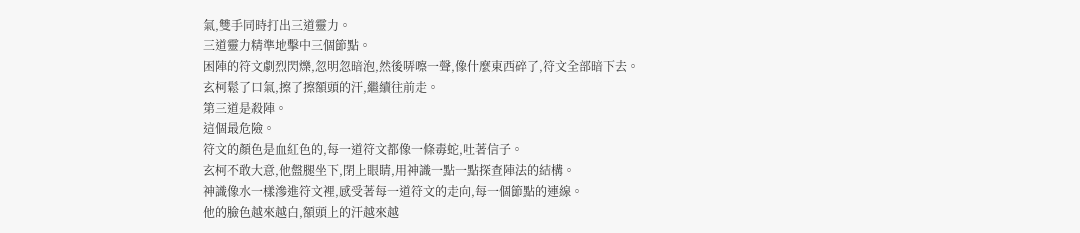氣,雙手同時打出三道靈力。
三道靈力精準地擊中三個節點。
困陣的符文劇烈閃爍,忽明忽暗泡,然後哢嚓一聲,像什麼東西碎了,符文全部暗下去。
玄柯鬆了口氣,擦了擦額頭的汗,繼續往前走。
第三道是殺陣。
這個最危險。
符文的顏色是血紅色的,每一道符文都像一條毒蛇,吐著信子。
玄柯不敢大意,他盤腿坐下,閉上眼睛,用神識一點一點探查陣法的結構。
神識像水一樣滲進符文裡,感受著每一道符文的走向,每一個節點的連線。
他的臉色越來越白,額頭上的汗越來越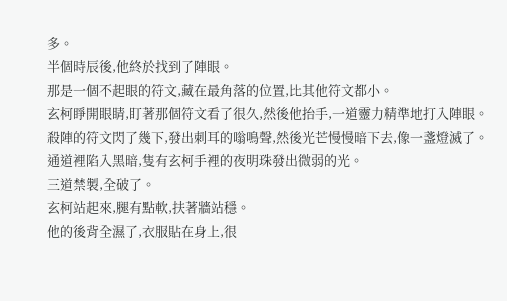多。
半個時辰後,他終於找到了陣眼。
那是一個不起眼的符文,藏在最角落的位置,比其他符文都小。
玄柯睜開眼睛,盯著那個符文看了很久,然後他抬手,一道靈力精準地打入陣眼。
殺陣的符文閃了幾下,發出刺耳的嗡鳴聲,然後光芒慢慢暗下去,像一盞燈滅了。
通道裡陷入黑暗,隻有玄柯手裡的夜明珠發出微弱的光。
三道禁製,全破了。
玄柯站起來,腿有點軟,扶著牆站穩。
他的後背全濕了,衣服貼在身上,很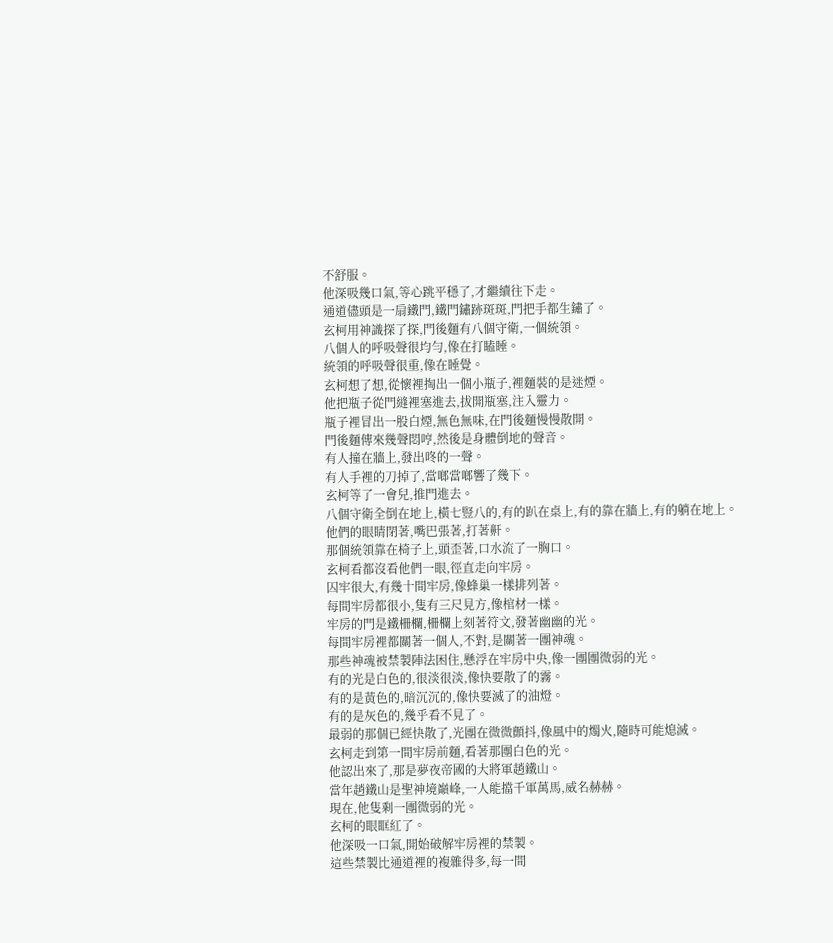不舒服。
他深吸幾口氣,等心跳平穩了,才繼續往下走。
通道儘頭是一扇鐵門,鐵門鏽跡斑斑,門把手都生鏽了。
玄柯用神識探了探,門後麵有八個守衛,一個統領。
八個人的呼吸聲很均勻,像在打瞌睡。
統領的呼吸聲很重,像在睡覺。
玄柯想了想,從懷裡掏出一個小瓶子,裡麵裝的是迷煙。
他把瓶子從門縫裡塞進去,拔開瓶塞,注入靈力。
瓶子裡冒出一股白煙,無色無味,在門後麵慢慢散開。
門後麵傳來幾聲悶哼,然後是身體倒地的聲音。
有人撞在牆上,發出咚的一聲。
有人手裡的刀掉了,當啷當啷響了幾下。
玄柯等了一會兒,推門進去。
八個守衛全倒在地上,橫七豎八的,有的趴在桌上,有的靠在牆上,有的躺在地上。
他們的眼睛閉著,嘴巴張著,打著鼾。
那個統領靠在椅子上,頭歪著,口水流了一胸口。
玄柯看都沒看他們一眼,徑直走向牢房。
囚牢很大,有幾十間牢房,像蜂巢一樣排列著。
每間牢房都很小,隻有三尺見方,像棺材一樣。
牢房的門是鐵柵欄,柵欄上刻著符文,發著幽幽的光。
每間牢房裡都關著一個人,不對,是關著一團神魂。
那些神魂被禁製陣法困住,懸浮在牢房中央,像一團團微弱的光。
有的光是白色的,很淡很淡,像快要散了的霧。
有的是黃色的,暗沉沉的,像快要滅了的油燈。
有的是灰色的,幾乎看不見了。
最弱的那個已經快散了,光團在微微顫抖,像風中的燭火,隨時可能熄滅。
玄柯走到第一間牢房前麵,看著那團白色的光。
他認出來了,那是夢夜帝國的大將軍趙鐵山。
當年趙鐵山是聖神境巔峰,一人能擋千軍萬馬,威名赫赫。
現在,他隻剩一團微弱的光。
玄柯的眼眶紅了。
他深吸一口氣,開始破解牢房裡的禁製。
這些禁製比通道裡的複雜得多,每一間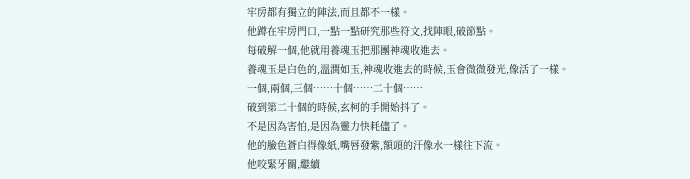牢房都有獨立的陣法,而且都不一樣。
他蹲在牢房門口,一點一點研究那些符文,找陣眼,破節點。
每破解一個,他就用養魂玉把那團神魂收進去。
養魂玉是白色的,溫潤如玉,神魂收進去的時候,玉會微微發光,像活了一樣。
一個,兩個,三個……十個……二十個……
破到第二十個的時候,玄柯的手開始抖了。
不是因為害怕,是因為靈力快耗儘了。
他的臉色蒼白得像紙,嘴唇發紫,額頭的汗像水一樣往下流。
他咬緊牙關,繼續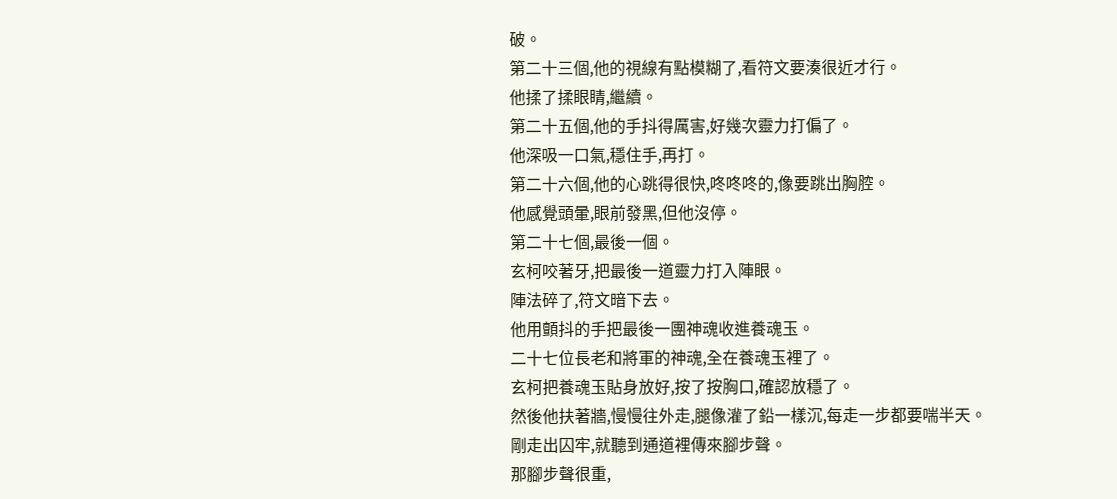破。
第二十三個,他的視線有點模糊了,看符文要湊很近才行。
他揉了揉眼睛,繼續。
第二十五個,他的手抖得厲害,好幾次靈力打偏了。
他深吸一口氣,穩住手,再打。
第二十六個,他的心跳得很快,咚咚咚的,像要跳出胸腔。
他感覺頭暈,眼前發黑,但他沒停。
第二十七個,最後一個。
玄柯咬著牙,把最後一道靈力打入陣眼。
陣法碎了,符文暗下去。
他用顫抖的手把最後一團神魂收進養魂玉。
二十七位長老和將軍的神魂,全在養魂玉裡了。
玄柯把養魂玉貼身放好,按了按胸口,確認放穩了。
然後他扶著牆,慢慢往外走,腿像灌了鉛一樣沉,每走一步都要喘半天。
剛走出囚牢,就聽到通道裡傳來腳步聲。
那腳步聲很重,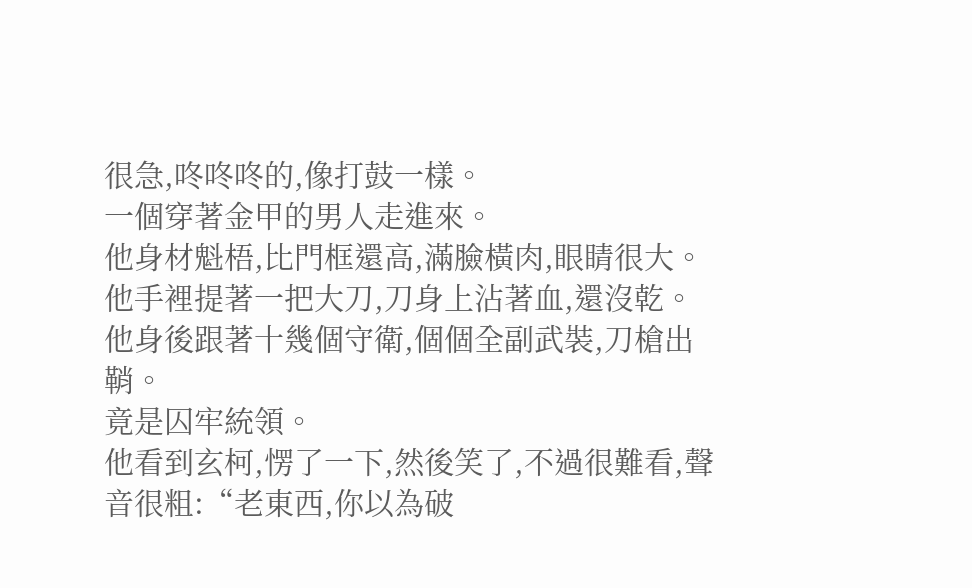很急,咚咚咚的,像打鼓一樣。
一個穿著金甲的男人走進來。
他身材魁梧,比門框還高,滿臉橫肉,眼睛很大。
他手裡提著一把大刀,刀身上沾著血,還沒乾。
他身後跟著十幾個守衛,個個全副武裝,刀槍出鞘。
竟是囚牢統領。
他看到玄柯,愣了一下,然後笑了,不過很難看,聲音很粗:“老東西,你以為破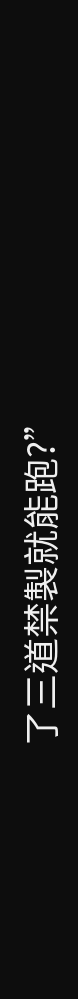了三道禁製就能跑?”